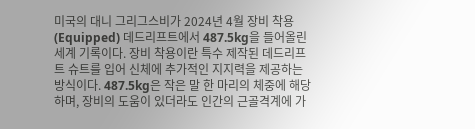미국의 대니 그리그스비가 2024년 4월 장비 착용(Equipped) 데드리프트에서 487.5kg을 들어올린 세계 기록이다. 장비 착용이란 특수 제작된 데드리프트 슈트를 입어 신체에 추가적인 지지력을 제공하는 방식이다. 487.5kg은 작은 말 한 마리의 체중에 해당하며, 장비의 도움이 있더라도 인간의 근골격계에 가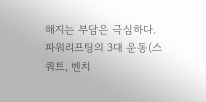해지는 부담은 극심하다. 파워리프팅의 3대 운동(스쿼트, 벤치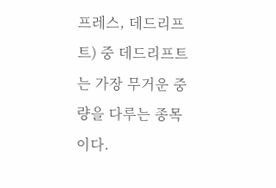프레스, 데드리프트) 중 데드리프트는 가장 무거운 중량을 다루는 종목이다.